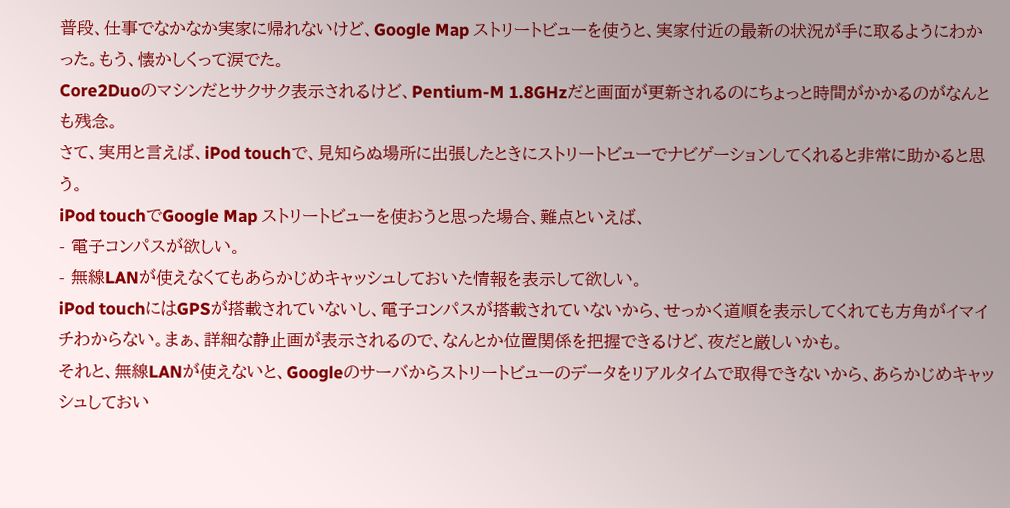普段、仕事でなかなか実家に帰れないけど、Google Map ストリートビューを使うと、実家付近の最新の状況が手に取るようにわかった。もう、懐かしくって涙でた。
Core2Duoのマシンだとサクサク表示されるけど、Pentium-M 1.8GHzだと画面が更新されるのにちょっと時間がかかるのがなんとも残念。
さて、実用と言えば、iPod touchで、見知らぬ場所に出張したときにストリートビューでナビゲーションしてくれると非常に助かると思う。
iPod touchでGoogle Map ストリートビューを使おうと思った場合、難点といえば、
- 電子コンパスが欲しい。
- 無線LANが使えなくてもあらかじめキャッシュしておいた情報を表示して欲しい。
iPod touchにはGPSが搭載されていないし、電子コンパスが搭載されていないから、せっかく道順を表示してくれても方角がイマイチわからない。まぁ、詳細な静止画が表示されるので、なんとか位置関係を把握できるけど、夜だと厳しいかも。
それと、無線LANが使えないと、Googleのサーバからストリートビューのデータをリアルタイムで取得できないから、あらかじめキャッシュしておい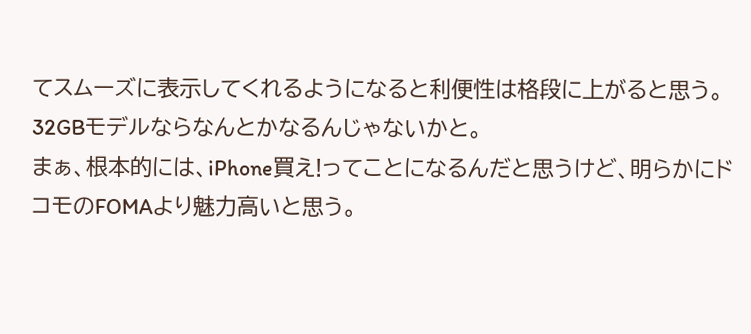てスムーズに表示してくれるようになると利便性は格段に上がると思う。32GBモデルならなんとかなるんじゃないかと。
まぁ、根本的には、iPhone買え!ってことになるんだと思うけど、明らかにドコモのFOMAより魅力高いと思う。